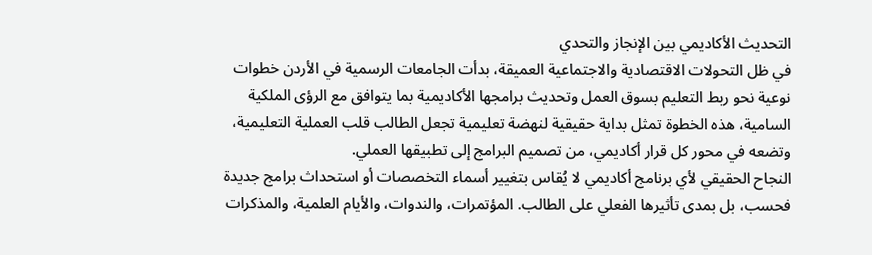التحديث الأكاديمي بين الإنجاز والتحدي
في ظل التحولات الاقتصادية والاجتماعية العميقة، بدأت الجامعات الرسمية في الأردن خطوات نوعية نحو ربط التعليم بسوق العمل وتحديث برامجها الأكاديمية بما يتوافق مع الرؤى الملكية السامية، هذه الخطوة تمثل بداية حقيقية لنهضة تعليمية تجعل الطالب قلب العملية التعليمية، وتضعه في محور كل قرار أكاديمي، من تصميم البرامج إلى تطبيقها العملي.
النجاح الحقيقي لأي برنامج أكاديمي لا يُقاس بتغيير أسماء التخصصات أو استحداث برامج جديدة فحسب، بل بمدى تأثيرها الفعلي على الطالب. المؤتمرات، والندوات، والأيام العلمية، والمذكرات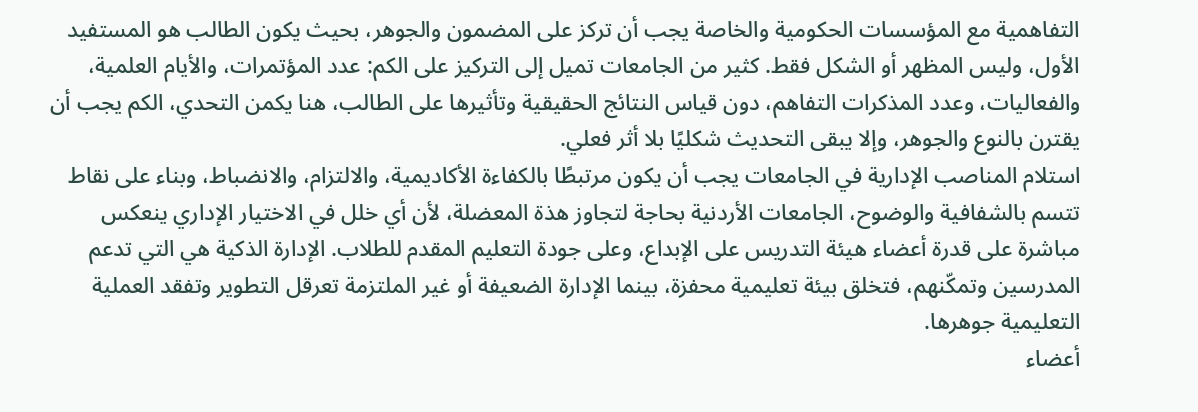التفاهمية مع المؤسسات الحكومية والخاصة يجب أن تركز على المضمون والجوهر، بحيث يكون الطالب هو المستفيد الأول، وليس المظهر أو الشكل فقط. كثير من الجامعات تميل إلى التركيز على الكم: عدد المؤتمرات، والأيام العلمية، والفعاليات، وعدد المذكرات التفاهم، دون قياس النتائج الحقيقية وتأثيرها على الطالب، هنا يكمن التحدي، الكم يجب أن يقترن بالنوع والجوهر، وإلا يبقى التحديث شكليًا بلا أثر فعلي.
استلام المناصب الإدارية في الجامعات يجب أن يكون مرتبطًا بالكفاءة الأكاديمية، والالتزام، والانضباط، وبناء على نقاط تتسم بالشفافية والوضوح، الجامعات الأردنية بحاجة لتجاوز هذة المعضلة، لأن أي خلل في الاختيار الإداري ينعكس مباشرة على قدرة أعضاء هيئة التدريس على الإبداع، وعلى جودة التعليم المقدم للطلاب. الإدارة الذكية هي التي تدعم المدرسين وتمكّنهم، فتخلق بيئة تعليمية محفزة، بينما الإدارة الضعيفة أو غير الملتزمة تعرقل التطوير وتفقد العملية التعليمية جوهرها.
أعضاء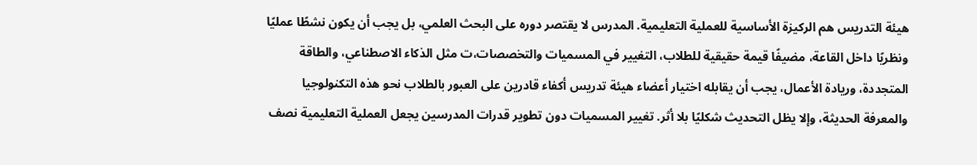هيئة التدريس هم الركيزة الأساسية للعملية التعليمية. المدرس لا يقتصر دوره على البحث العلمي، بل يجب أن يكون نشطًا عمليًا ونظريًا داخل القاعة، مضيفًا قيمة حقيقية للطلاب، التغيير في المسميات والتخصصات،ت مثل الذكاء الاصطناعي، والطاقة المتجددة، وريادة الأعمال، يجب أن يقابله اختيار أعضاء هيئة تدريس أكفاء قادرين على العبور بالطلاب نحو هذه التكنولوجيا والمعرفة الحديثة، وإلا يظل التحديث شكليًا بلا أثر. تغيير المسميات دون تطوير قدرات المدرسين يجعل العملية التعليمية نصف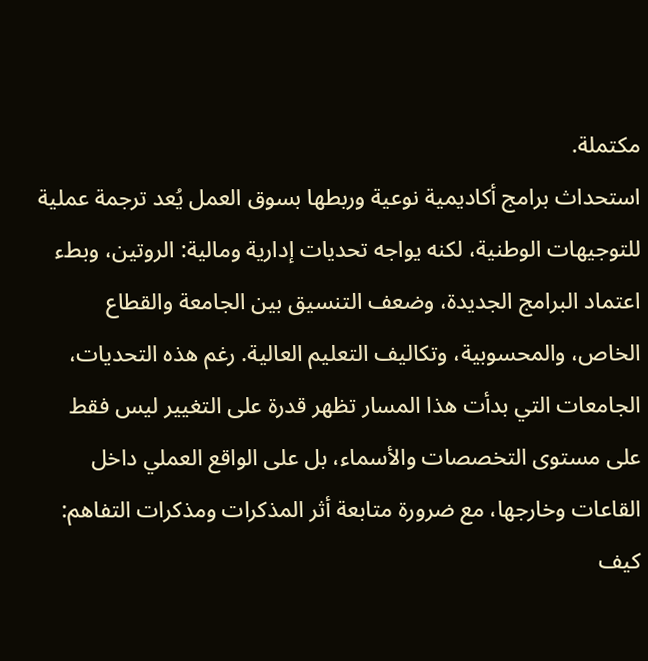مكتملة.
استحداث برامج أكاديمية نوعية وربطها بسوق العمل يُعد ترجمة عملية للتوجيهات الوطنية، لكنه يواجه تحديات إدارية ومالية: الروتين، وبطء اعتماد البرامج الجديدة، وضعف التنسيق بين الجامعة والقطاع الخاص، والمحسوبية، وتكاليف التعليم العالية. رغم هذه التحديات، الجامعات التي بدأت هذا المسار تظهر قدرة على التغيير ليس فقط على مستوى التخصصات والأسماء، بل على الواقع العملي داخل القاعات وخارجها، مع ضرورة متابعة أثر المذكرات ومذكرات التفاهم: كيف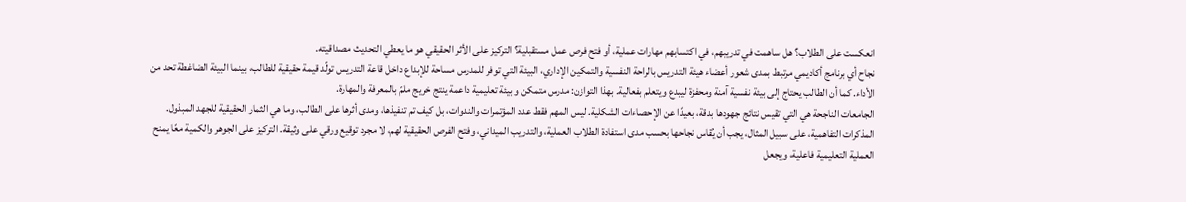انعكست على الطلاب؟ هل ساهمت في تدريبهم، في اكتسابهم مهارات عملية، أو فتح فرص عمل مستقبلية؟ التركيز على الأثر الحقيقي هو ما يعطي التحديث مصداقيته.
نجاح أي برنامج أكاديمي مرتبط بمدى شعور أعضاء هيئة التدريس بالراحة النفسية والتمكين الإداري، البيئة التي توفر للمدرس مساحة للإبداع داخل قاعة التدريس تولّد قيمة حقيقية للطالب، بينما البيئة الضاغطة تحد من الأداء. كما أن الطالب يحتاج إلى بيئة نفسية آمنة ومحفزة ليبدع ويتعلم بفعالية. بهذا التوازن: مدرس متمكن و بيئة تعليمية داعمة ينتج خريج ملمّ بالمعرفة والمهارة.
الجامعات الناجحة هي التي تقيس نتائج جهودها بدقة، بعيدًا عن الإحصاءات الشكلية. ليس المهم فقط عدد المؤتمرات والندوات، بل كيف تم تنفيذها، ومدى أثرها على الطالب، وما هي الثمار الحقيقية للجهد المبذول. المذكرات التفاهمية، على سبيل المثال، يجب أن يُقاس نجاحها بحسب مدى استفادة الطلاب العملية، والتدريب الميداني، وفتح الفرص الحقيقية لهم، لا مجرد توقيع ورقي على وثيقة. التركيز على الجوهر والكمية معًا يمنح العملية التعليمية فاعلية، ويجعل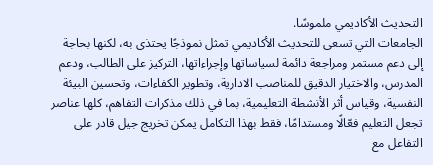التحديث الأكاديمي ملموسًا.
الجامعات التي تسعى للتحديث الأكاديمي تمثل نموذجًا يحتذى به، لكنها بحاجة إلى دعم مستمر ومراجعة دائمة لسياساتها وإجراءاتها، التركيز على الطالب، ودعم المدرس، والاختيار الدقيق للمناصب الادارية، وتطوير الكفاءات، وتحسين البيئة النفسية، وقياس أثر الأنشطة التعليمية، بما في ذلك مذكرات التفاهم، كلها عناصر تجعل التعليم فعّالًا ومستدامًا، فقط بهذا التكامل يمكن تخريج جيل قادر على التفاعل مع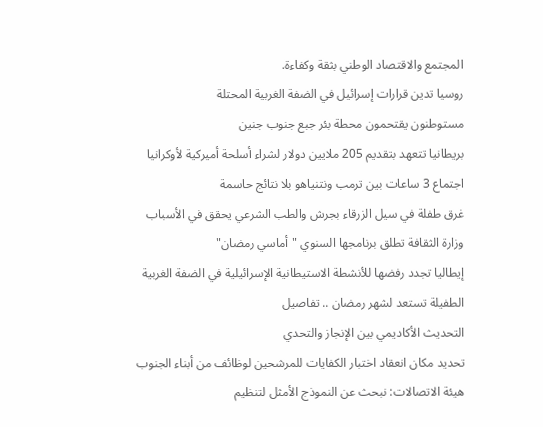المجتمع والاقتصاد الوطني بثقة وكفاءة.
روسيا تدين قرارات إسرائيل في الضفة الغربية المحتلة
مستوطنون يقتحمون محطة بئر جبع جنوب جنين
بريطانيا تتعهد بتقديم 205 ملايين دولار لشراء أسلحة أميركية لأوكرانيا
اجتماع 3 ساعات بين ترمب ونتنياهو بلا نتائج حاسمة
غرق طفلة في سيل الزرقاء بجرش والطب الشرعي يحقق في الأسباب
وزارة الثقافة تطلق برنامجها السنوي "أماسي رمضان"
إيطاليا تجدد رفضها للأنشطة الاستيطانية الإسرائيلية في الضفة الغربية
الطفيلة تستعد لشهر رمضان .. تفاصيل
التحديث الأكاديمي بين الإنجاز والتحدي
تحديد مكان انعقاد اختبار الكفايات للمرشحين لوظائف من أبناء الجنوب
هيئة الاتصالات: نبحث عن النموذج الأمثل لتنظيم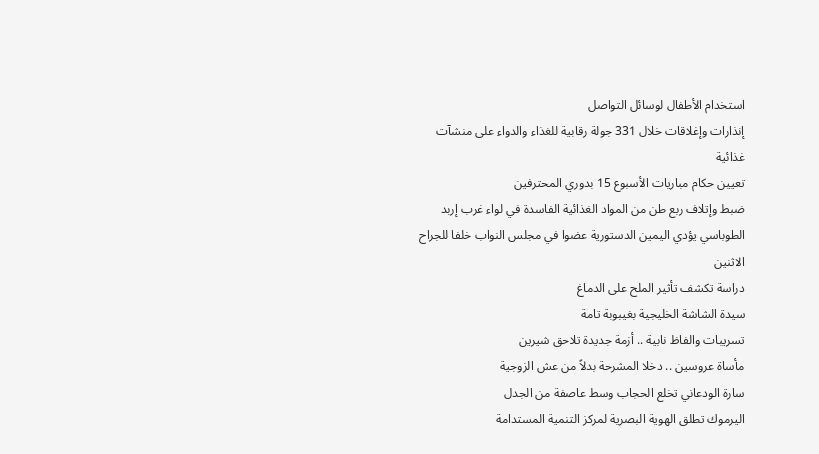استخدام الأطفال لوسائل التواصل
إنذارات وإغلاقات خلال 331 جولة رقابية للغذاء والدواء على منشآت غذائية
تعيين حكام مباريات الأسبوع 15 بدوري المحترفين
ضبط وإتلاف ربع طن من المواد الغذائية الفاسدة في لواء غرب إربد
الطوباسي يؤدي اليمين الدستورية عضوا في مجلس النواب خلفا للجراح الاثنين
دراسة تكشف تأثير الملح على الدماغ
سيدة الشاشة الخليجية بغيبوبة تامة
تسريبات والفاظ نابية .. أزمة جديدة تلاحق شيرين
مأساة عروسين .. دخلا المشرحة بدلاً من عش الزوجية
سارة الودعاني تخلع الحجاب وسط عاصفة من الجدل
اليرموك تطلق الهوية البصرية لمركز التنمية المستدامة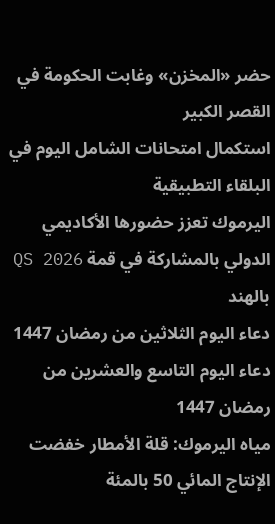حضر «المخزن» وغابت الحكومة في القصر الكبير
استكمال امتحانات الشامل اليوم في البلقاء التطبيقية
اليرموك تعزز حضورها الأكاديمي الدولي بالمشاركة في قمة QS 2026 بالهند
دعاء اليوم الثلاثين من رمضان 1447
دعاء اليوم التاسع والعشرين من رمضان 1447
مياه اليرموك: قلة الأمطار خفضت الإنتاج المائي 50 بالمئة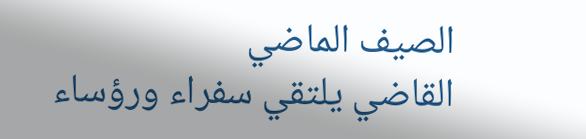الصيف الماضي
القاضي يلتقي سفراء ورؤساء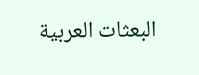البعثات العربية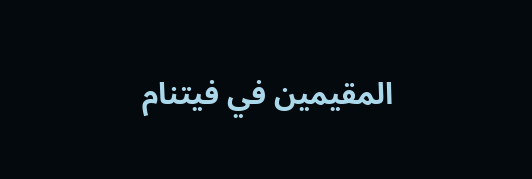المقيمين في فيتنام